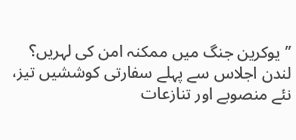’’یوکرین جنگ میں ممکنہ امن کی لہریں؟ لندن اجلاس سے پہلے سفارتی کوششیں تیز، نئے منصوبے اور تنازعات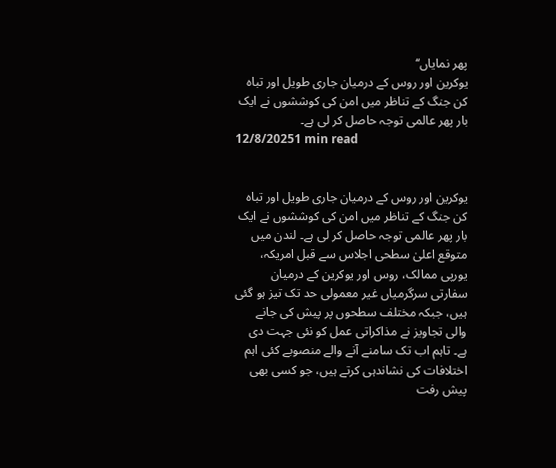پھر نمایاں‘‘
یوکرین اور روس کے درمیان جاری طویل اور تباہ کن جنگ کے تناظر میں امن کی کوششوں نے ایک بار پھر عالمی توجہ حاصل کر لی ہے۔
12/8/20251 min read


یوکرین اور روس کے درمیان جاری طویل اور تباہ کن جنگ کے تناظر میں امن کی کوششوں نے ایک بار پھر عالمی توجہ حاصل کر لی ہے۔ لندن میں متوقع اعلیٰ سطحی اجلاس سے قبل امریکہ، یورپی ممالک، روس اور یوکرین کے درمیان سفارتی سرگرمیاں غیر معمولی حد تک تیز ہو گئی ہیں، جبکہ مختلف سطحوں پر پیش کی جانے والی تجاویز نے مذاکراتی عمل کو نئی جہت دی ہے۔ تاہم اب تک سامنے آنے والے منصوبے کئی اہم اختلافات کی نشاندہی کرتے ہیں، جو کسی بھی پیش رفت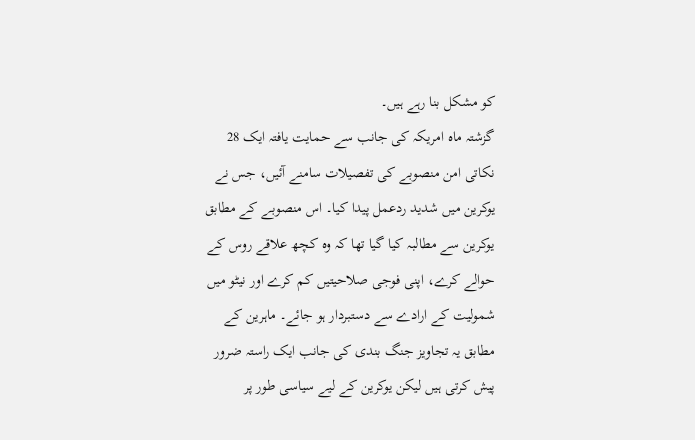کو مشکل بنا رہے ہیں۔
گزشتہ ماہ امریکہ کی جانب سے حمایت یافتہ ایک 28 نکاتی امن منصوبے کی تفصیلات سامنے آئیں، جس نے یوکرین میں شدید ردعمل پیدا کیا۔ اس منصوبے کے مطابق یوکرین سے مطالبہ کیا گیا تھا کہ وہ کچھ علاقے روس کے حوالے کرے، اپنی فوجی صلاحیتیں کم کرے اور نیٹو میں شمولیت کے ارادے سے دستبردار ہو جائے۔ ماہرین کے مطابق یہ تجاویز جنگ بندی کی جانب ایک راستہ ضرور پیش کرتی ہیں لیکن یوکرین کے لیے سیاسی طور پر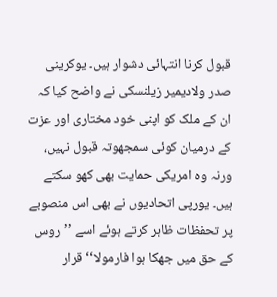قبول کرنا انتہائی دشوار ہیں۔ یوکرینی صدر ولادیمیر زیلنسکی نے واضح کیا کہ ان کے ملک کو اپنی خود مختاری اور عزت کے درمیان کوئی سمجھوتہ قبول نہیں، ورنہ وہ امریکی حمایت بھی کھو سکتے ہیں۔ یورپی اتحادیوں نے بھی اس منصوبے پر تحفظات ظاہر کرتے ہوئے اسے ’’روس کے حق میں جھکا ہوا فارمولا‘‘ قرار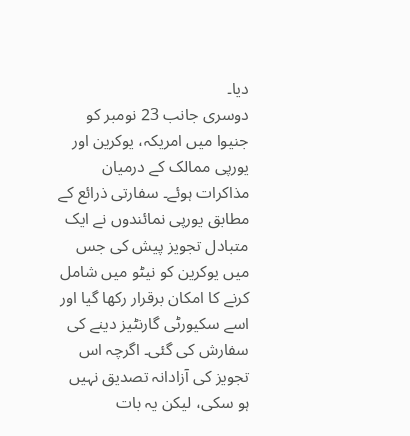دیا۔
دوسری جانب 23 نومبر کو جنیوا میں امریکہ، یوکرین اور یورپی ممالک کے درمیان مذاکرات ہوئے۔ سفارتی ذرائع کے مطابق یورپی نمائندوں نے ایک متبادل تجویز پیش کی جس میں یوکرین کو نیٹو میں شامل کرنے کا امکان برقرار رکھا گیا اور اسے سکیورٹی گارنٹیز دینے کی سفارش کی گئی۔ اگرچہ اس تجویز کی آزادانہ تصدیق نہیں ہو سکی، لیکن یہ بات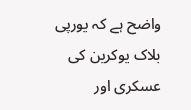واضح ہے کہ یورپی بلاک یوکرین کی عسکری اور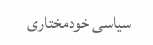سیاسی خودمختاری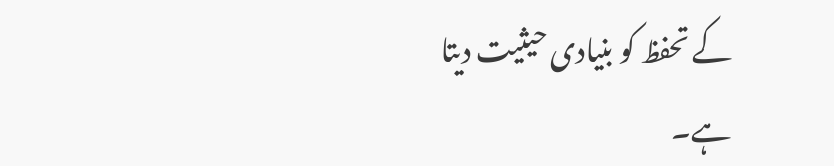کے تحفظ کو بنیادی حیثیت دیتا
ہے۔